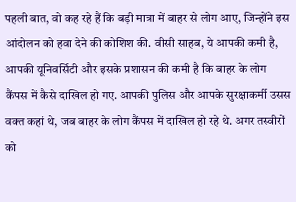पहली बात, वो कह रहे हैं कि बड़ी मात्रा में बाहर से लोग आए, जिन्होंने इस आंदोलन को हवा देने की कोशिश की. वीसी साहब, ये आपकी कमी है, आपकी यूनिवर्सिटी और इसके प्रशासन की कमी है कि बाहर के लोग कैंपस में कैसे दाखिल हो गए. आपकी पुलिस और आपके सुरक्षाकर्मी उसस वक्त कहां थे, जब बाहर के लोग कैंपस में दाखिल हो रहे थे. अगर तस्वीरों को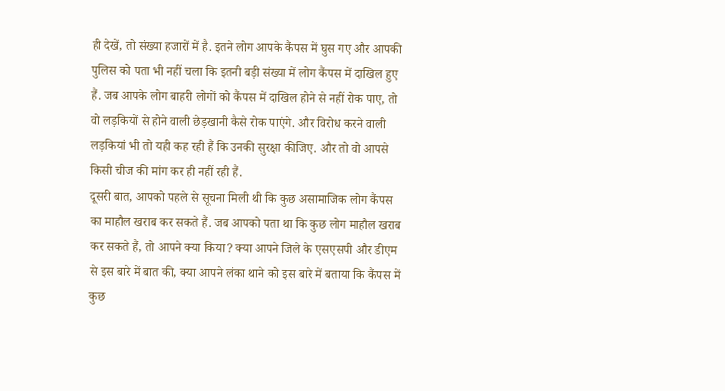ही देखें, तो संख्या हजारों में है. इतने लोग आपके कैंपस में घुस गए और आपकी पुलिस को पता भी नहीं चला कि इतनी बड़ी संख्या में लोग कैंपस में दाखिल हुए हैं. जब आपके लोग बाहरी लोगों को कैंपस में दाखिल होने से नहीं रोक पाए, तो वो लड़कियों से होने वाली छेड़खानी कैसे रोक पाएंगे. और विरोध करने वाली लड़कियां भी तो यही कह रही हैं कि उनकी सुरक्षा कीजिए. और तो वो आपसे किसी चीज की मांग कर ही नहीं रही हैं.
दूसरी बात, आपको पहले से सूचना मिली थी कि कुछ असामाजिक लोग कैंपस का माहौल खराब कर सकते हैं. जब आपको पता था कि कुछ लोग माहौल खराब कर सकते हैं, तो आपने क्या किया? क्या आपने जिले के एसएसपी और डीएम से इस बारे में बात की, क्या आपने लंका थाने को इस बारे में बताया कि कैंपस में कुछ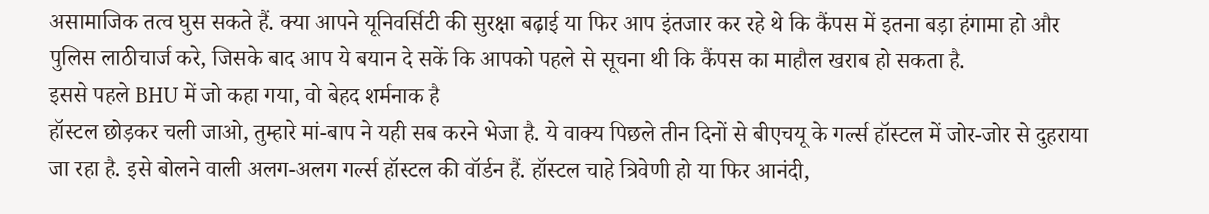असामाजिक तत्व घुस सकते हैं. क्या आपने यूनिवर्सिटी की सुरक्षा बढ़ाई या फिर आप इंतजार कर रहे थे कि कैंपस में इतना बड़ा हंगामा हो और पुलिस लाठीचार्ज करे, जिसके बाद आप ये बयान दे सकें कि आपको पहले से सूचना थी कि कैंपस का माहौल खराब हो सकता है.
इससे पहले BHU में जो कहा गया, वो बेहद शर्मनाक है
हॉस्टल छोड़कर चली जाओ, तुम्हारे मां-बाप ने यही सब करने भेजा है. ये वाक्य पिछले तीन दिनों से बीएचयू के गर्ल्स हॉस्टल में जोर-जोर से दुहराया जा रहा है. इसे बोलने वाली अलग-अलग गर्ल्स हॉस्टल की वॉर्डन हैं. हॉस्टल चाहे त्रिवेणी हो या फिर आनंदी,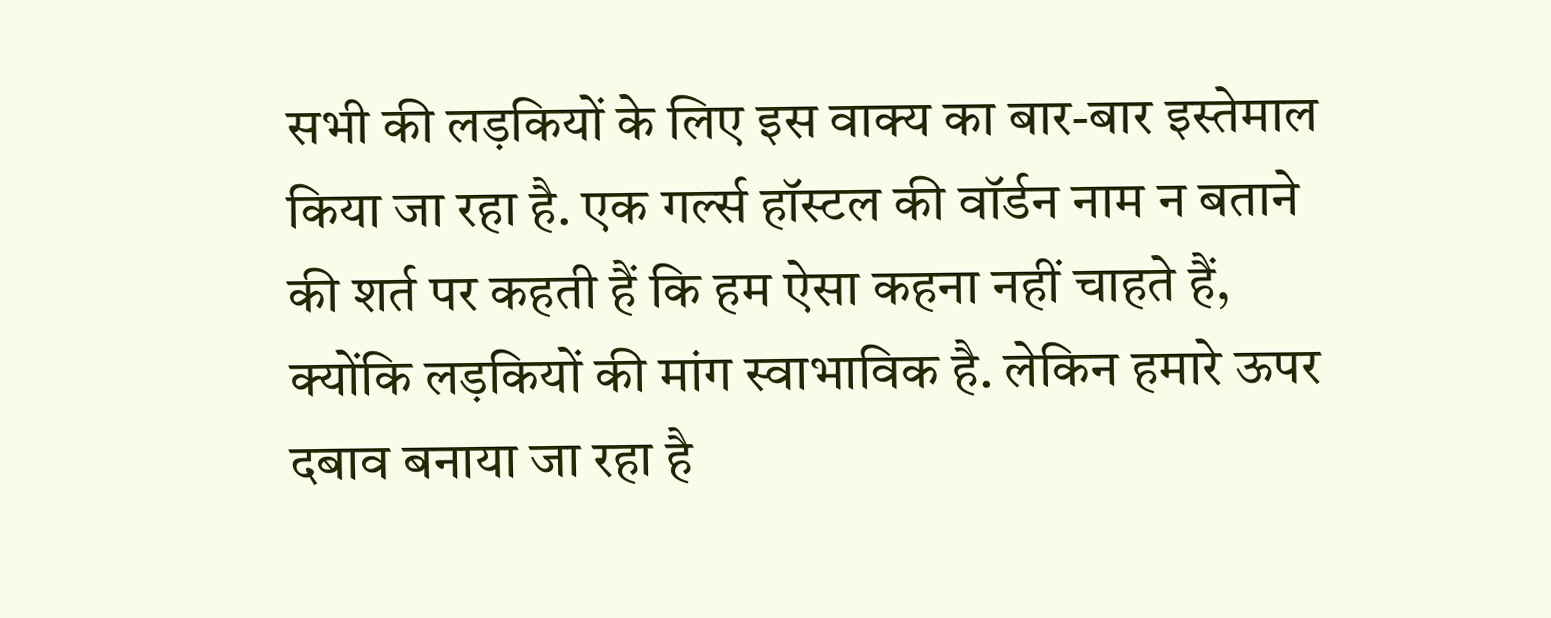सभी की लड़कियों के लिए इस वाक्य का बार-बार इस्तेमाल किया जा रहा है. एक गर्ल्स हॉस्टल की वॉर्डन नाम न बताने की शर्त पर कहती हैं कि हम ऐसा कहना नहीं चाहते हैं, क्योंकि लड़कियों की मांग स्वाभाविक है. लेकिन हमारे ऊपर दबाव बनाया जा रहा है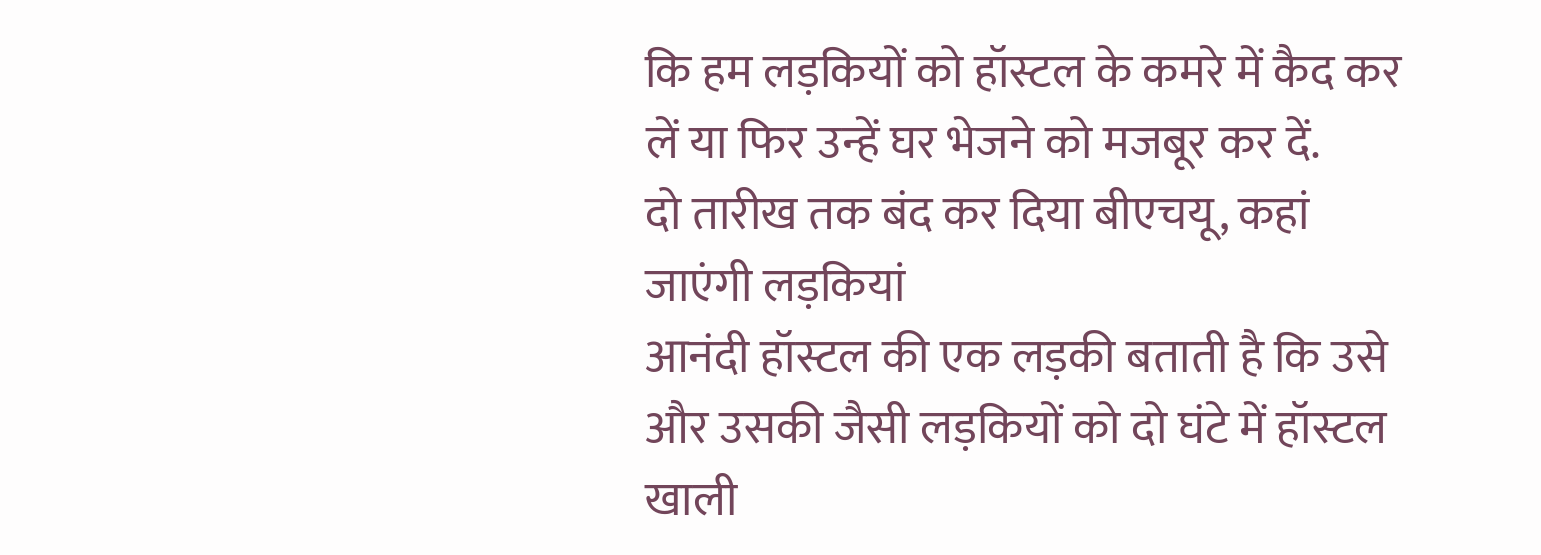कि हम लड़कियों को हॉस्टल के कमरे में कैद कर लें या फिर उन्हें घर भेजने को मजबूर कर दें.
दो तारीख तक बंद कर दिया बीएचयू, कहां जाएंगी लड़कियां
आनंदी हॉस्टल की एक लड़की बताती है कि उसे और उसकी जैसी लड़कियों को दो घंटे में हॉस्टल खाली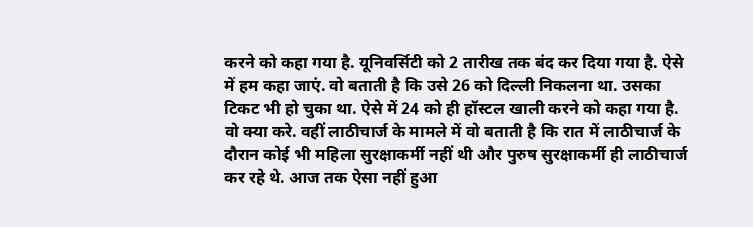करने को कहा गया है. यूनिवर्सिटी को 2 तारीख तक बंद कर दिया गया है. ऐसे में हम कहा जाएं. वो बताती है कि उसे 26 को दिल्ली निकलना था. उसका टिकट भी हो चुका था. ऐसे में 24 को ही हॉस्टल खाली करने को कहा गया है. वो क्या करे. वहीं लाठीचार्ज के मामले में वो बताती है कि रात में लाठीचार्ज के दौरान कोई भी महिला सुरक्षाकर्मी नहीं थी और पुरुष सुरक्षाकर्मी ही लाठीचार्ज कर रहे थे. आज तक ऐसा नहीं हुआ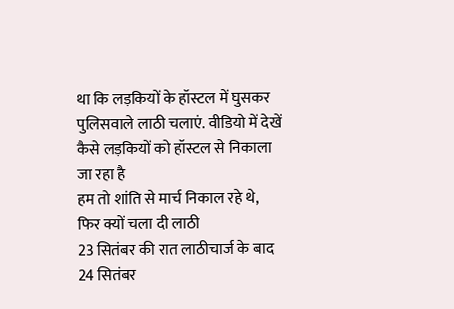था कि लड़कियों के हॉस्टल में घुसकर पुलिसवाले लाठी चलाएं. वीडियो में देखें कैसे लड़कियों को हॉस्टल से निकाला जा रहा है
हम तो शांति से मार्च निकाल रहे थे, फिर क्यों चला दी लाठी
23 सितंबर की रात लाठीचार्ज के बाद 24 सितंबर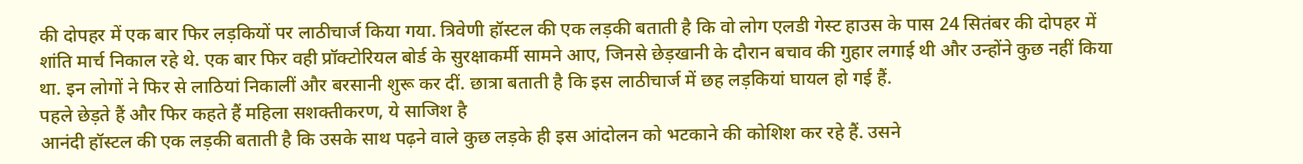की दोपहर में एक बार फिर लड़कियों पर लाठीचार्ज किया गया. त्रिवेणी हॉस्टल की एक लड़की बताती है कि वो लोग एलडी गेस्ट हाउस के पास 24 सितंबर की दोपहर में शांति मार्च निकाल रहे थे. एक बार फिर वही प्रॉक्टोरियल बोर्ड के सुरक्षाकर्मी सामने आए, जिनसे छेड़खानी के दौरान बचाव की गुहार लगाई थी और उन्होंने कुछ नहीं किया था. इन लोगों ने फिर से लाठियां निकालीं और बरसानी शुरू कर दीं. छात्रा बताती है कि इस लाठीचार्ज में छह लड़कियां घायल हो गई हैं.
पहले छेड़ते हैं और फिर कहते हैं महिला सशक्तीकरण, ये साजिश है
आनंदी हॉस्टल की एक लड़की बताती है कि उसके साथ पढ़ने वाले कुछ लड़के ही इस आंदोलन को भटकाने की कोशिश कर रहे हैं. उसने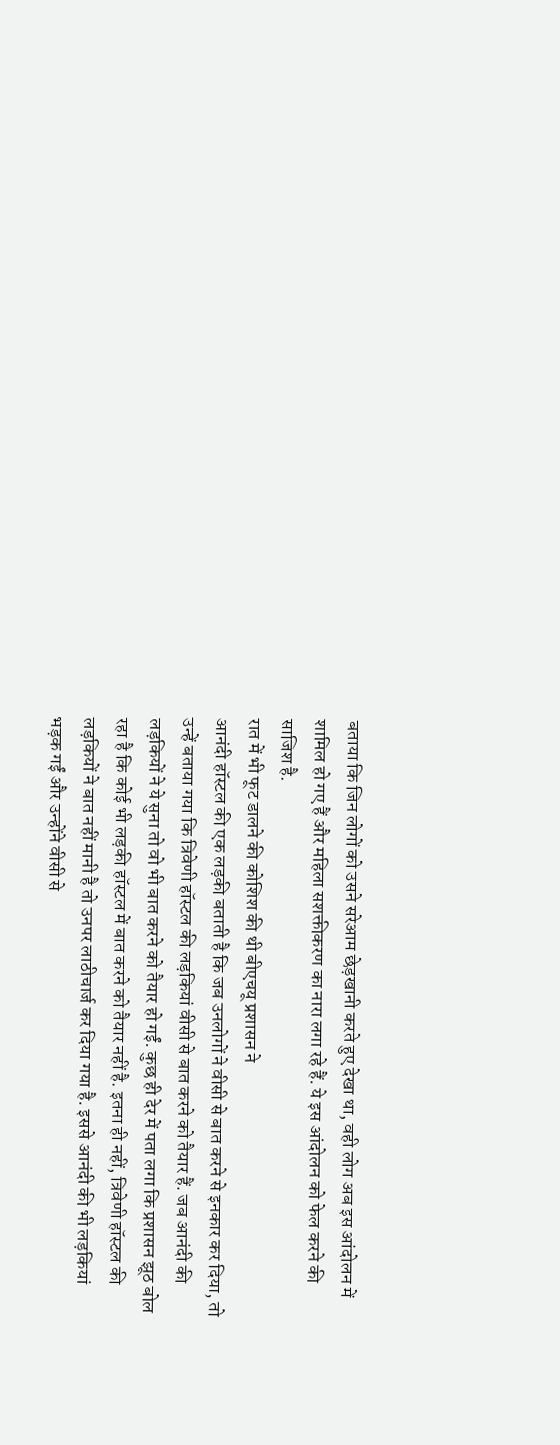बताया कि जिन लोगों को उसने सरेआम छेड़खानी करते हुए देखा था, वही लोग अब इस आंदोलन में शामिल हो गए हैं और महिला सशक्तीकरण का नारा लगा रहे हैं. ये इस आंदोलन को फेल करने की साजिश है.
रात में भी फूट डालने की कोशिश की थी बीएचयू प्रशासन ने
आनंदी हॉस्टल की एक लड़की बताती है कि जब उनलोगों ने वीसी से बात करने से इनकार कर दिया, तो उन्हें बताया गया कि त्रिवेणी हॉस्टल की लड़कियां वीसी से बात करने को तैयार हैं. जब आनंदी की लड़कियों ने ये सुना तो वो भी बात करने को तैयार हो गईं. कुछ ही देर में पता लगा कि प्रशासन झूठ बोल रहा है कि कोई भी लड़की हॉस्टल में बात करने को तैयार नहीं है. इतना ही नहीं, त्रिवेणी हॉस्टल की लड़कियों ने बात नहीं मानी है तो उनपर लाठीचार्ज कर दिया गया है. इससे आनंदी की भी लड़कियां भड़क गईं और उन्होंने वीसी से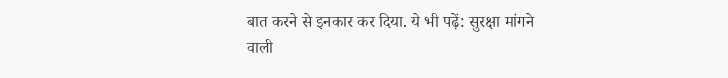बात करने से इनकार कर दिया. ये भी पढ़ें: सुरक्षा मांगने वाली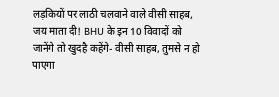लड़कियों पर लाठी चलवाने वाले वीसी साहब, जय माता दी! BHU के इन 10 विवादों को जानेंगे तो खुदहै कहेंगे- वीसी साहब, तुमसे न हो पाएगा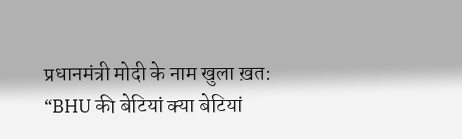प्रधानमंत्री मोदी के नाम खुला ख़त: “BHU की बेटियां क्या बेटियां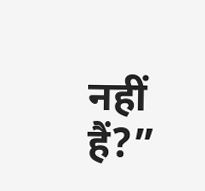नहीं हैं?”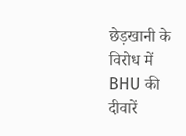छेड़खानी के विरोध में BHU की दीवारें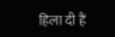हिला दी हैं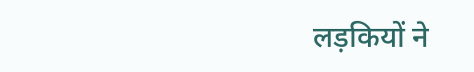लड़कियों ने